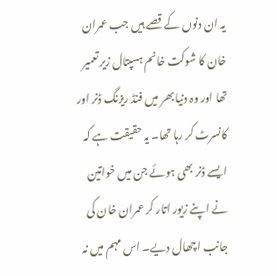یہ ان دنوں کے قصے ہیں جب عمران خان کا شوکت خانم ہسپتال زیر تعمیر تھا اور وہ دنیا بھر میں فنڈ ریزنگ ڈنر اور کانسرٹ کر رہا تھا۔ یہ حقیقت ہے کہ ایسے ڈنر بھی ہوئے جن میں خواتین نے اپنے زیور اتار کر عمران خان کی جانب اچھال دیے۔ اس مہم میں نہ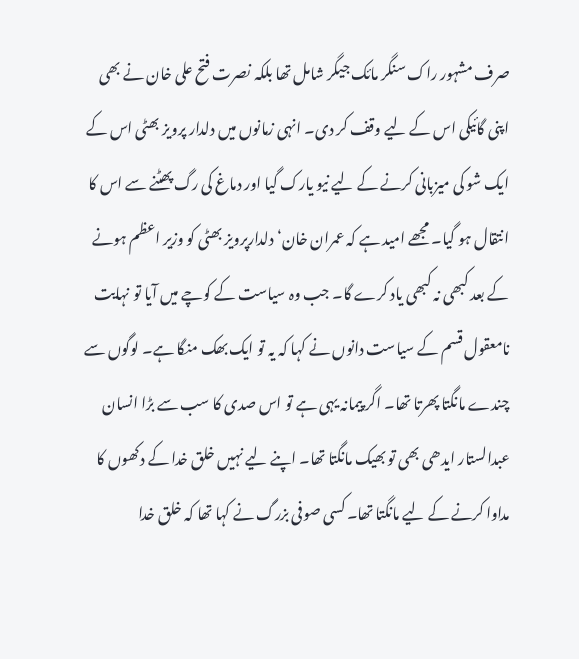صرف مشہور راک سنگر مائک جیگر شامل تھا بلکہ نصرت فتح علی خان نے بھی اپنی گائیکی اس کے لیے وقف کر دی۔ انہی زمانوں میں دلدار پرویز بھٹی اس کے ایک شو کی میزبانی کرنے کے لیے نیو یارک گیا اور دماغ کی رگ پھٹنے سے اس کا انتقال ہو گیا۔ مجھے امید ہے کہ عمران خان‘ دلدارپرویز بھٹی کو وزیر اعظم ہونے کے بعد کبھی نہ کبھی یاد کرے گا۔ جب وہ سیاست کے کوچے میں آیا تو نہایت نامعقول قسم کے سیاست دانوں نے کہا کہ یہ تو ایک بھک منگا ہے۔ لوگوں سے چندے مانگتا پھرتا تھا۔ اگر پیمانہ یہی ہے تو اس صدی کا سب سے بڑا انسان عبدالستار ایدھی بھی تو بھیک مانگتا تھا۔ اپنے لیے نہیں خلق خدا کے دکھوں کا مداوا کرنے کے لیے مانگتا تھا۔ کسی صوفی بزرگ نے کہا تھا کہ خلق خدا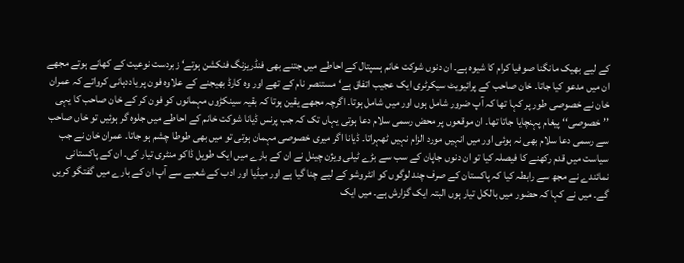کے لیے بھیک مانگنا صوفیا کرام کا شیوہ ہے۔ ان دنوں شوکت خانم ہسپتال کے احاطے میں جتنے بھی فنڈریزنگ فنکشن ہوتے‘ زبردست نوعیت کے کھانے ہوتے مجھے ان میں مدعو کیا جاتا۔ خان صاحب کے پرائیویٹ سیکرٹری ایک عجیب اتفاق ہے‘ مستنصر نام کے تھے اور وہ کارڈ بھیجنے کے علاوہ فون پر یاددہانی کرواتے کہ عمران خان نے خصوصی طور پر کہا تھا کہ آپ ضرور شامل ہوں اور میں شامل ہوتا۔ اگرچہ مجھے یقین ہوتا کہ بقیہ سینکڑوں مہمانوں کو فون کر کے خان صاحب کا یہی ’’خصوصی‘‘ پیغام پہنچایا جاتا تھا۔ ان موقعوں پر محض رسمی سلام دعا ہوتی یہاں تک کہ جب پرنس ڈیانا شوکت خانم کے احاطے میں جلوہ گر ہوئیں تو خاں صاحب سے رسمی دعا سلام بھی نہ ہوئی اور میں انہیں مورد الزام نہیں ٹھہراتا۔ ڈیانا اگر میری خصوصی مہمان ہوتی تو میں بھی طوطا چشم ہو جاتا۔ عمران خان نے جب سیاست میں قدم رکھنے کا فیصلہ کیا تو ان دنوں جاپان کے سب سے بڑے ٹیلی ویژن چینل نے ان کے بارے میں ایک طویل ڈاکو منٹری تیار کی۔ ان کے پاکستانی نمائندے نے مجھ سے رابطہ کیا کہ پاکستان کے صرف چند لوگوں کو انٹروشو کے لیے چنا گیا ہے اور میڈیا اور ادب کے شعبے سے آپ ان کے بارے میں گفتگو کریں گے۔ میں نے کہا کہ حضور میں بالکل تیار ہوں البتہ ایک گزارش ہے۔ میں ایک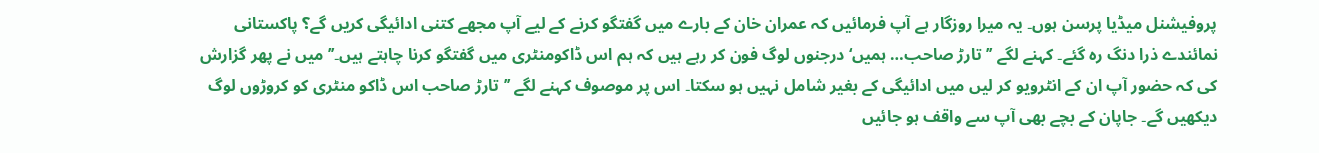پروفیشنل میڈیا پرسن ہوں۔ یہ میرا روزگار ہے آپ فرمائیں کہ عمران خان کے بارے میں گفتگو کرنے کے لیے آپ مجھے کتنی ادائیگی کریں گے؟ پاکستانی نمائندے ذرا دنگ رہ گئے۔ کہنے لگے ’’تارڑ صاحب… ہمیں‘ درجنوں لوگ فون کر رہے ہیں کہ ہم اس ڈاکومنٹری میں گفتگو کرنا چاہتے ہیں۔’’میں نے پھر گزارش کی کہ حضور آپ ان کے انٹرویو کر لیں میں ادائیگی کے بغیر شامل نہیں ہو سکتا۔ اس پر موصوف کہنے لگے ’’تارڑ صاحب اس ڈاکو منٹری کو کروڑوں لوگ دیکھیں گے۔ جاپان کے بچے بھی آپ سے واقف ہو جائیں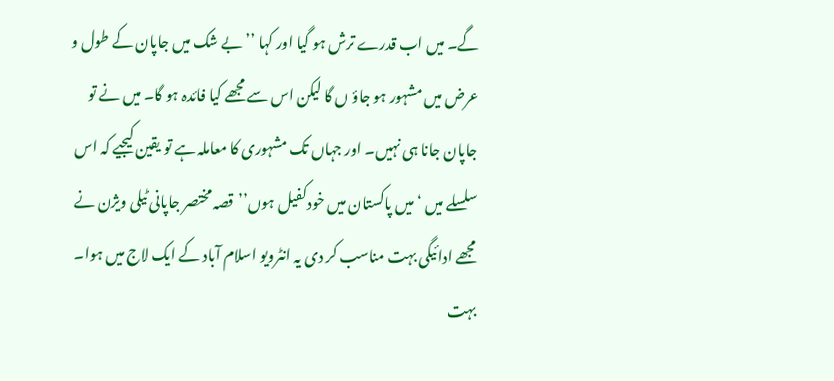گے۔ میں اب قدرے ترش ہو گیا اور کہا ’’بے شک میں جاپان کے طول و عرض میں مشہور ہو جاؤ ں گا لیکن اس سے مجھے کیا فائدہ ہو گا۔ میں نے تو جاپان جانا ہی نہیں۔ اور جہاں تک مشہوری کا معاملہ ہے تو یقین کیجیے کہ اس سلسلے میں ‘ میں پاکستان میں خودکفیل ہوں’’قصہ مختصر جاپانی ٹیلی ویژن نے مجھے ادائیگی بہت مناسب کر دی یہ انٹرویو اسلام آباد کے ایک لاج میں ہوا۔ بہت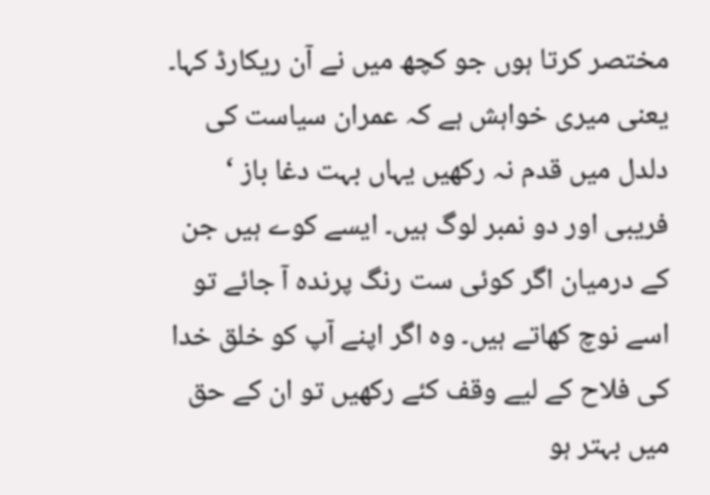مختصر کرتا ہوں جو کچھ میں نے آن ریکارڈ کہا۔ یعنی میری خواہش ہے کہ عمران سیاست کی دلدل میں قدم نہ رکھیں یہاں بہت دغا باز ‘ فریبی اور دو نمبر لوگ ہیں۔ ایسے کوے ہیں جن کے درمیان اگر کوئی ست رنگ پرندہ آ جائے تو اسے نوچ کھاتے ہیں۔ وہ اگر اپنے آپ کو خلق خدا کی فلاح کے لیے وقف کئے رکھیں تو ان کے حق میں بہتر ہو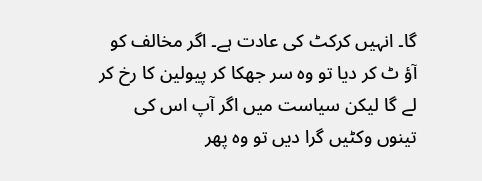گا۔ انہیں کرکٹ کی عادت ہے۔ اگر مخالف کو آؤ ٹ کر دیا تو وہ سر جھکا کر پیولین کا رخ کر لے گا لیکن سیاست میں اگر آپ اس کی تینوں وکٹیں گرا دیں تو وہ پھر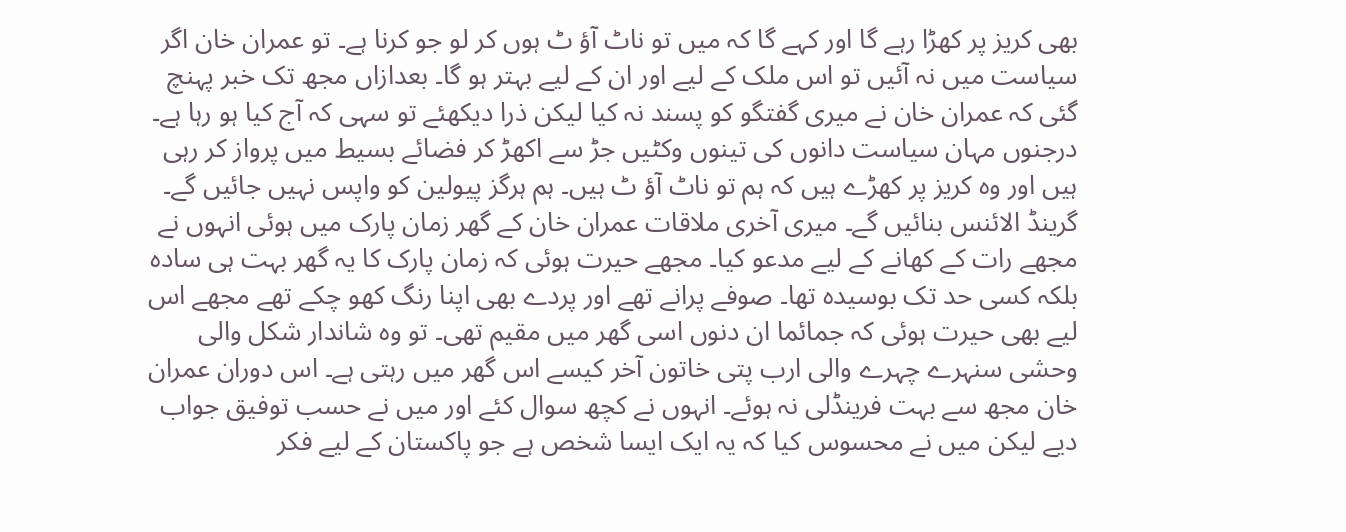بھی کریز پر کھڑا رہے گا اور کہے گا کہ میں تو ناٹ آؤ ٹ ہوں کر لو جو کرنا ہے۔ تو عمران خان اگر سیاست میں نہ آئیں تو اس ملک کے لیے اور ان کے لیے بہتر ہو گا۔ بعدازاں مجھ تک خبر پہنچ گئی کہ عمران خان نے میری گفتگو کو پسند نہ کیا لیکن ذرا دیکھئے تو سہی کہ آج کیا ہو رہا ہے۔ درجنوں مہان سیاست دانوں کی تینوں وکٹیں جڑ سے اکھڑ کر فضائے بسیط میں پرواز کر رہی ہیں اور وہ کریز پر کھڑے ہیں کہ ہم تو ناٹ آؤ ٹ ہیں۔ ہم ہرگز پیولین کو واپس نہیں جائیں گے۔ گرینڈ الائنس بنائیں گے۔ میری آخری ملاقات عمران خان کے گھر زمان پارک میں ہوئی انہوں نے مجھے رات کے کھانے کے لیے مدعو کیا۔ مجھے حیرت ہوئی کہ زمان پارک کا یہ گھر بہت ہی سادہ بلکہ کسی حد تک بوسیدہ تھا۔ صوفے پرانے تھے اور پردے بھی اپنا رنگ کھو چکے تھے مجھے اس لیے بھی حیرت ہوئی کہ جمائما ان دنوں اسی گھر میں مقیم تھی۔ تو وہ شاندار شکل والی وحشی سنہرے چہرے والی ارب پتی خاتون آخر کیسے اس گھر میں رہتی ہے۔ اس دوران عمران خان مجھ سے بہت فرینڈلی نہ ہوئے۔ انہوں نے کچھ سوال کئے اور میں نے حسب توفیق جواب دیے لیکن میں نے محسوس کیا کہ یہ ایک ایسا شخص ہے جو پاکستان کے لیے فکر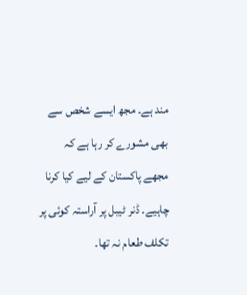مند ہے۔ مجھ ایسے شخص سے بھی مشورے کر رہا ہے کہ مجھے پاکستان کے لیے کیا کرنا چاہیے۔ ڈنر ٹیبل پر آراستہ کوئی پر تکلف طعام نہ تھا۔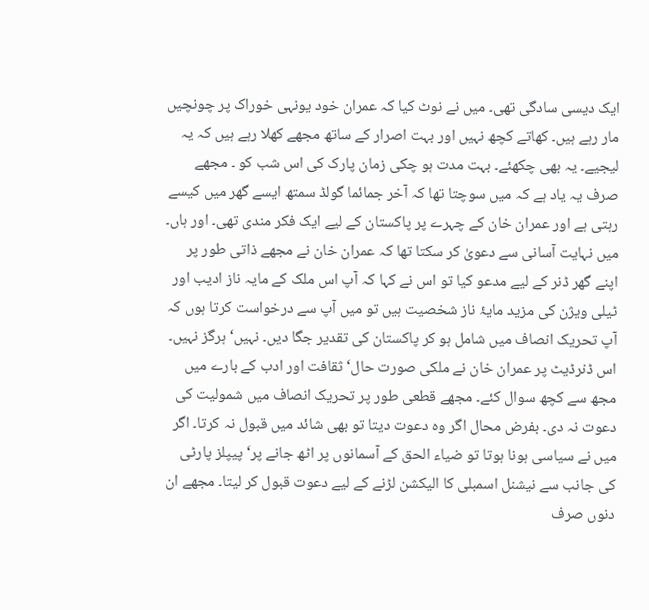ایک دیسی سادگی تھی۔ میں نے نوٹ کیا کہ عمران خود یونہی خوراک پر چونچیں مار رہے ہیں۔ کھاتے کچھ نہیں اور بہت اصرار کے ساتھ مجھے کھلا رہے ہیں کہ یہ لیجیے۔ یہ بھی چکھئے۔ بہت مدت ہو چکی زمان پارک کی اس شب کو ۔ مجھے صرف یہ یاد ہے کہ میں سوچتا تھا کہ آخر جمائما گولڈ سمتھ ایسے گھر میں کیسے رہتی ہے اور عمران خان کے چہرے پر پاکستان کے لیے ایک فکر مندی تھی۔ اور ہاں۔ میں نہایت آسانی سے دعویٰ کر سکتا تھا کہ عمران خان نے مجھے ذاتی طور پر اپنے گھر ڈنر کے لیے مدعو کیا تو اس نے کہا کہ آپ اس ملک کے مایہ ناز ادیب اور ٹیلی ویژن کی مزید مایۂ ناز شخصیت ہیں تو میں آپ سے درخواست کرتا ہوں کہ آپ تحریک انصاف میں شامل ہو کر پاکستان کی تقدیر جگا دیں۔ نہیں‘ ہرگز نہیں۔ اس ڈنرڈیٹ پر عمران خان نے ملکی صورت حال‘ ثقافت اور ادب کے بارے میں مجھ سے کچھ سوال کئے۔ مجھے قطعی طور پر تحریک انصاف میں شمولیت کی دعوت نہ دی۔ بفرض محال اگر وہ دعوت دیتا تو بھی شائد میں قبول نہ کرتا۔ اگر میں نے سیاسی ہونا ہوتا تو ضیاء الحق کے آسمانوں پر اٹھ جانے پر‘ پیپلز پارٹی کی جانب سے نیشنل اسمبلی کا الیکشن لڑنے کے لیے دعوت قبول کر لیتا۔ مجھے ان دنوں صرف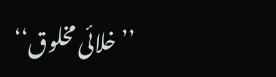’’خلائی مخلوق‘‘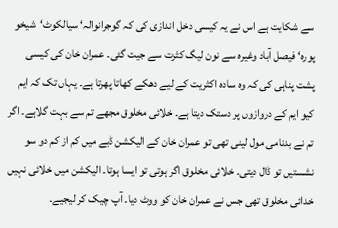سے شکایت ہے اس نے یہ کیسی دخل اندازی کی کہ گوجرانوالہ‘ سیالکوٹ‘شیخو پورہ‘ فیصل آباد وغیرہ سے نون لیگ کثرت سے جیت گئی۔ عمران خان کی کیسی پشت پناہی کی کہ وہ سادہ اکثریت کے لیے دھکے کھاتا پھرتا ہے۔ یہاں تک کہ ایم کیو ایم کے دروازوں پر دستک دیتا ہے۔ خلائی مخلوق مجھے تم سے بہت گلاہے۔ اگر تم نے بدنامی مول لینی تھی تو عمران خان کے الیکشن ڈبے میں کم از کم دو سو نشستیں تو ڈال دیتی۔ خلائی مخلوق اگر ہوتی تو ایسا ہوتا۔ الیکشن میں خلائی نہیں خدائی مخلوق تھی جس نے عمران خان کو ووٹ دیا۔ آپ چیک کر لیجیے۔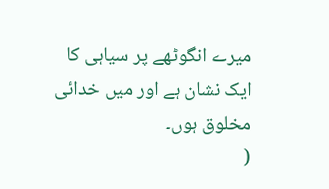میرے انگوٹھے پر سیاہی کا ایک نشان ہے اور میں خدائی مخلوق ہوں۔
(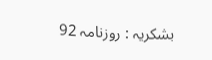بشکریہ : روزنامہ 92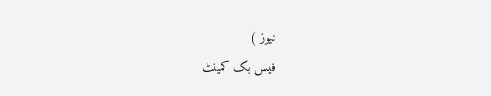نیوز )
فیس بک کمینٹ